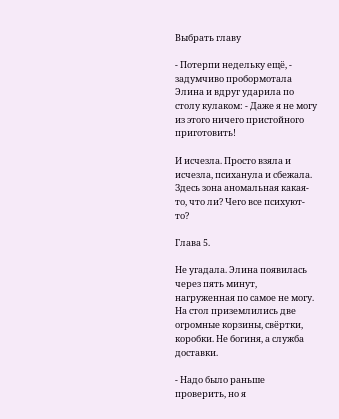Выбрать главу

- Потерпи недельку ещё, - задумчиво пробормотала Элина и вдруг ударила по столу кулаком: - Даже я не могу из этого ничего пристойного приготовить!

И исчезла. Просто взяла и исчезла, психанула и сбежала. Здесь зона аномальная какая-то, что ли? Чего все психуют-то?

Глава 5.

Не угадала. Элина появилась через пять минут, нагруженная по самое не могу. На стол приземлились две огромные корзины, свёртки, коробки. Не богиня, а служба доставки.

- Надо было раньше проверить, но я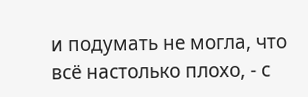и подумать не могла, что всё настолько плохо, - с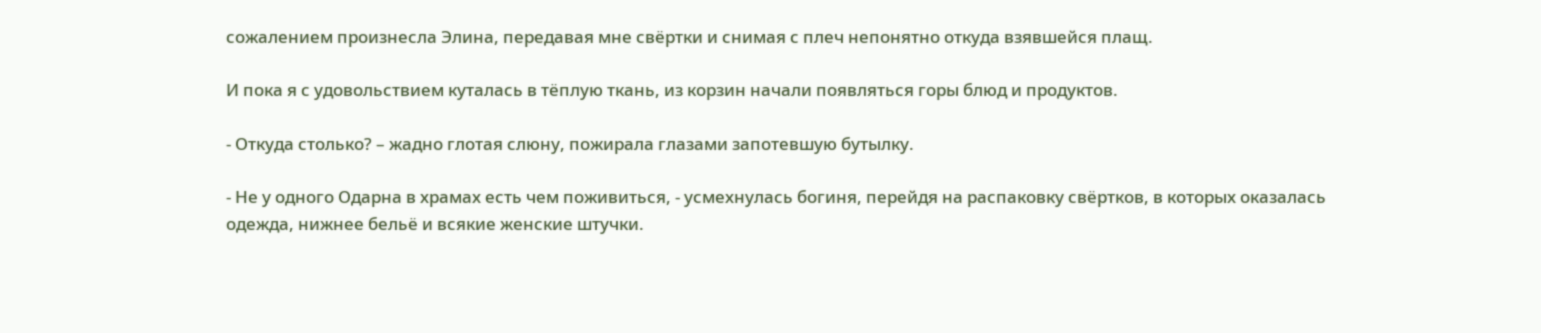сожалением произнесла Элина, передавая мне свёртки и снимая с плеч непонятно откуда взявшейся плащ.

И пока я с удовольствием куталась в тёплую ткань, из корзин начали появляться горы блюд и продуктов.

- Откуда столько? – жадно глотая слюну, пожирала глазами запотевшую бутылку.

- Не у одного Одарна в храмах есть чем поживиться, - усмехнулась богиня, перейдя на распаковку свёртков, в которых оказалась одежда, нижнее бельё и всякие женские штучки.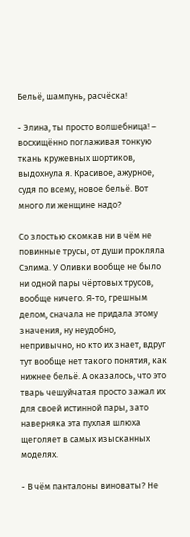Бельё, шампунь, расчёска!

- Элина, ты просто волшебница! – восхищённо поглаживая тонкую ткань кружевных шортиков, выдохнула я. Красивое, ажурное, судя по всему, новое бельё. Вот много ли женщине надо?

Со злостью скомкав ни в чём не повинные трусы, от души прокляла Сэлима. У Оливки вообще не было ни одной пары чёртовых трусов, вообще ничего. Я-то, грешным делом, сначала не придала этому значения, ну неудобно, непривычно, но кто их знает, вдруг тут вообще нет такого понятия, как нижнее бельё. А оказалось, что это тварь чешуйчатая просто зажал их для своей истинной пары, зато наверняка эта пухлая шлюха щеголяет в самых изысканных моделях.

- В чём панталоны виноваты? Не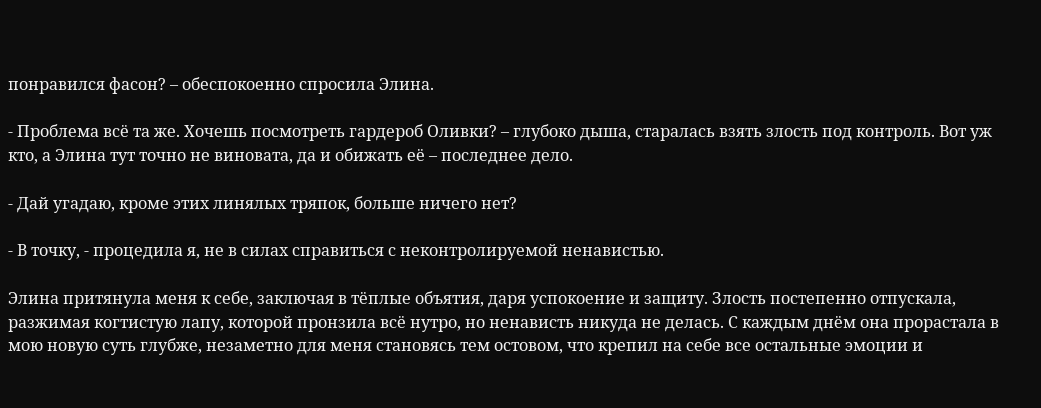понравился фасон? – обеспокоенно спросила Элина.

- Проблема всё та же. Хочешь посмотреть гардероб Оливки? – глубоко дыша, старалась взять злость под контроль. Вот уж кто, а Элина тут точно не виновата, да и обижать её – последнее дело.

- Дай угадаю, кроме этих линялых тряпок, больше ничего нет?

- В точку, - процедила я, не в силах справиться с неконтролируемой ненавистью.

Элина притянула меня к себе, заключая в тёплые объятия, даря успокоение и защиту. Злость постепенно отпускала, разжимая когтистую лапу, которой пронзила всё нутро, но ненависть никуда не делась. С каждым днём она прорастала в мою новую суть глубже, незаметно для меня становясь тем остовом, что крепил на себе все остальные эмоции и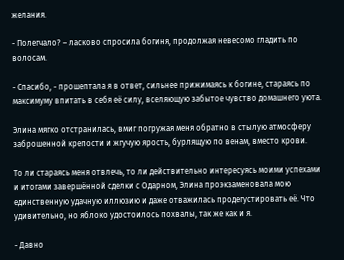желания.

- Полегчало? – ласково спросила богиня, продолжая невесомо гладить по волосам.

- Спасибо, - прошептала я в ответ, сильнее прижимаясь к богине, стараясь по максимуму впитать в себя её силу, вселяющую забытое чувство домашнего уюта.

Элина мягко отстранилась, вмиг погружая меня обратно в стылую атмосферу заброшенной крепости и жгучую ярость, бурлящую по венам, вместо крови.

То ли стараясь меня отвлечь, то ли действительно интересуясь моими успехами и итогами завершённой сделки с Одарном, Элина проэкзаменовала мою единственную удачную иллюзию и даже отважилась продегустировать её. Что удивительно, но яблоко удостоилось похвалы, так же как и я.

- Давно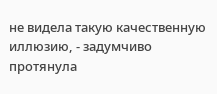не видела такую качественную иллюзию, - задумчиво протянула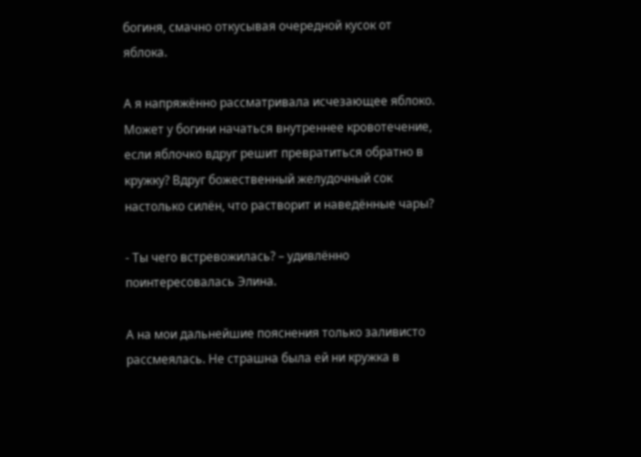богиня, смачно откусывая очередной кусок от яблока.

А я напряжённо рассматривала исчезающее яблоко. Может у богини начаться внутреннее кровотечение, если яблочко вдруг решит превратиться обратно в кружку? Вдруг божественный желудочный сок настолько силён, что растворит и наведённые чары?

- Ты чего встревожилась? – удивлённо поинтересовалась Элина.

А на мои дальнейшие пояснения только заливисто рассмеялась. Не страшна была ей ни кружка в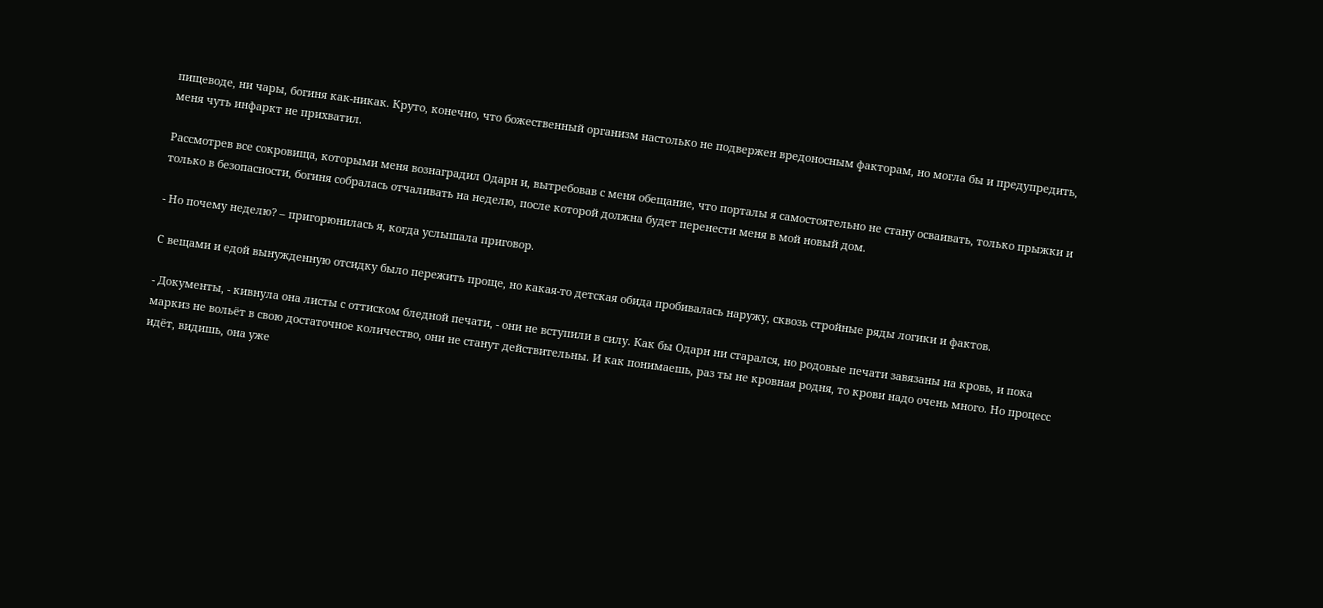пищеводе, ни чары, богиня как-никак. Круто, конечно, что божественный организм настолько не подвержен вредоносным факторам, но могла бы и предупредить, меня чуть инфаркт не прихватил.

Рассмотрев все сокровища, которыми меня вознаградил Одарн и, вытребовав с меня обещание, что порталы я самостоятельно не стану осваивать, только прыжки и только в безопасности, богиня собралась отчаливать на неделю, после которой должна будет перенести меня в мой новый дом.

- Но почему неделю? – пригорюнилась я, когда услышала приговор.

С вещами и едой вынужденную отсидку было пережить проще, но какая-то детская обида пробивалась наружу, сквозь стройные ряды логики и фактов.

- Документы, - кивнула она листы с оттиском бледной печати, - они не вступили в силу. Как бы Одарн ни старался, но родовые печати завязаны на кровь, и пока маркиз не вольёт в свою достаточное количество, они не станут действительны. И как понимаешь, раз ты не кровная родня, то крови надо очень много. Но процесс идёт, видишь, она уже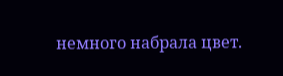немного набрала цвет.